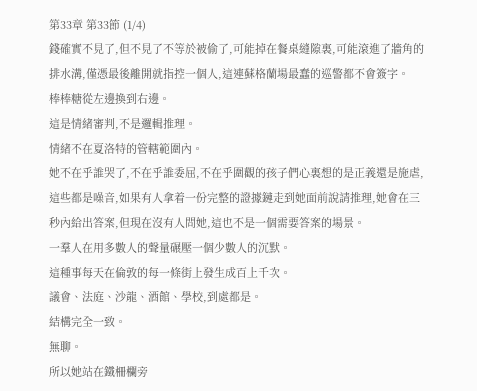第33章 第33節 (1/4)
錢確實不見了,但不見了不等於被偷了,可能掉在餐桌縫隙裏,可能滾進了牆角的排水溝,僅憑最後離開就指控一個人,這連蘇格蘭場最蠢的巡警都不會簽字。
棒棒糖從左邊換到右邊。
這是情緒審判,不是邏輯推理。
情緒不在夏洛特的管轄範圍內。
她不在乎誰哭了,不在乎誰委屈,不在乎圍觀的孩子們心裏想的是正義還是施虐,這些都是噪音,如果有人拿着一份完整的證據鏈走到她面前說請推理,她會在三秒內給出答案,但現在沒有人問她,這也不是一個需要答案的場景。
一羣人在用多數人的聲量碾壓一個少數人的沉默。
這種事每天在倫敦的每一條街上發生成百上千次。
議會、法庭、沙龍、酒館、學校,到處都是。
結構完全一致。
無聊。
所以她站在鐵柵欄旁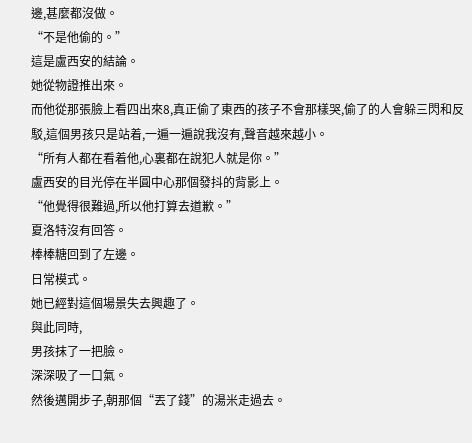邊,甚麼都沒做。
“不是他偷的。”
這是盧西安的結論。
她從物證推出來。
而他從那張臉上看四出來8,真正偷了東西的孩子不會那樣哭,偷了的人會躲三閃和反駁,這個男孩只是站着,一遍一遍說我沒有,聲音越來越小。
“所有人都在看着他,心裏都在說犯人就是你。”
盧西安的目光停在半圓中心那個發抖的背影上。
“他覺得很難過,所以他打算去道歉。”
夏洛特沒有回答。
棒棒糖回到了左邊。
日常模式。
她已經對這個場景失去興趣了。
與此同時,
男孩抹了一把臉。
深深吸了一口氣。
然後邁開步子,朝那個“丟了錢”的湯米走過去。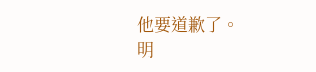他要道歉了。
明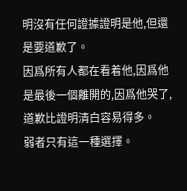明沒有任何證據證明是他,但還是要道歉了。
因爲所有人都在看着他,因爲他是最後一個離開的,因爲他哭了,道歉比證明清白容易得多。
弱者只有這一種選擇。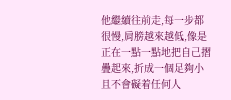他繼續往前走,每一步都很慢,肩膀越來越低,像是正在一點一點地把自己摺疊起來,折成一個足夠小且不會礙着任何人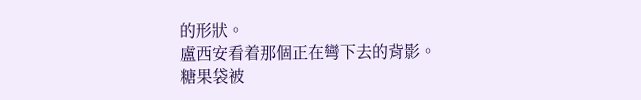的形狀。
盧西安看着那個正在彎下去的背影。
糖果袋被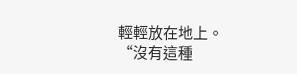輕輕放在地上。
“沒有這種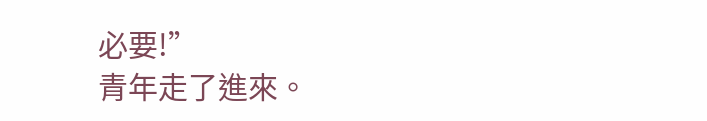必要!”
青年走了進來。